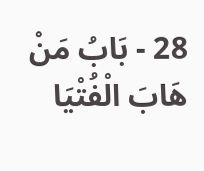28 - بَابُ مَنْ هَابَ الْفُتْيَا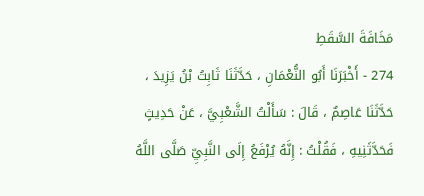مَخَافَةَ السَّقَطِ
274 - أَخْبَرَنَا أَبُو النُّعْمَانِ ، حَدَّثَنَا ثَابِتُ بْنُ يَزِيدَ ، حَدَّثَنَا عَاصِمٌ ، قَالَ : سَأَلْتُ الشَّعْبِيَّ ، عَنْ حَدِيثٍ فَحَدَّثَنِيهِ ، فَقُلْتُ : إِنَّهُ يُرْفَعُ إِلَى النَّبِيِّ صَلَّى اللَّهُ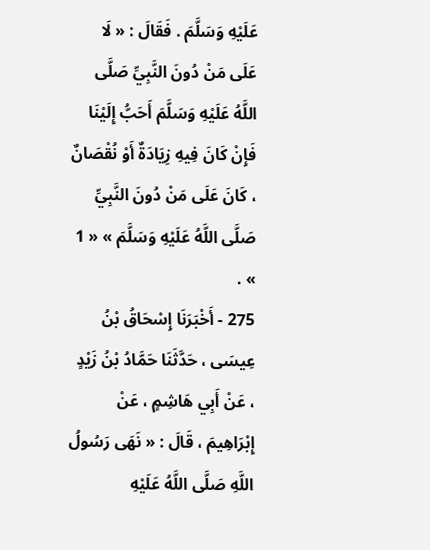عَلَيْهِ وَسَلَّمَ . فَقَالَ : « لَا عَلَى مَنْ دُونَ النَّبِيِّ صَلَّى اللَّهُ عَلَيْهِ وَسَلَّمَ أَحَبُّ إِلَيْنَا فَإِنْ كَانَ فِيهِ زِيَادَةٌ أَوْ نُقْصَانٌ ، كَانَ عَلَى مَنْ دُونَ النَّبِيِّ صَلَّى اللَّهُ عَلَيْهِ وَسَلَّمَ » « 1 » .
275 - أَخْبَرَنَا إِسْحَاقُ بْنُ عِيسَى ، حَدَّثَنَا حَمَّادُ بْنُ زَيْدٍ ، عَنْ أَبِي هَاشِمٍ ، عَنْ إِبْرَاهِيمَ ، قَالَ : « نَهَى رَسُولُ اللَّهِ صَلَّى اللَّهُ عَلَيْهِ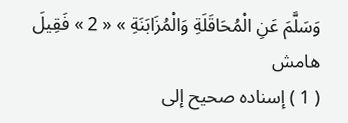وَسَلَّمَ عَنِ الْمُحَاقَلَةِ وَالْمُزَابَنَةِ » « 2 » فَقِيلَ
هامش
( 1 ) إسناده صحيح إلى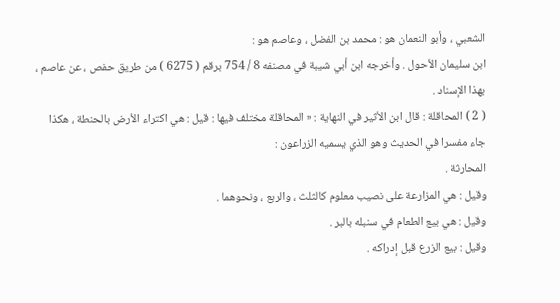الشعبي ، وأبو النعمان هو : محمد بن الفضل ، وعاصم هو :
ابن سليمان الأحول . وأخرجه ابن أبي شيبة في مصنفه 8 / 754 برقم ( 6275 ) من طريق حفص ، عن عاصم ، بهذا الإسناد .
( 2 ) المحاقلة : قال ابن الأثير في النهاية : « المحاقلة مختلف فيها : قيل : هي اكتراء الأرض بالحنطة ، هكذا جاء مفسرا في الحديث وهو الذي يسميه الزراعون :
المحارثة .
وقيل : هي المزارعة على نصيب معلوم كالثلث ، والربع ، ونحوهما .
وقيل : هي بيع الطعام في سنبله بالبر .
وقيل : بيع الزرع قبل إدراكه .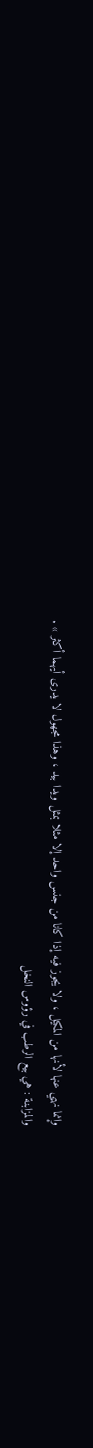وإنما نهي عنها لأنها من المكيل ، ولا يجوز فيه إذا كانا من جنس واحد إلا مثلا بمثل ويدا بيد ، وهذا مجهول لا يدرى أيهما أكثر » .
والمزابنة : هي بيع الرطب في رؤوس النخل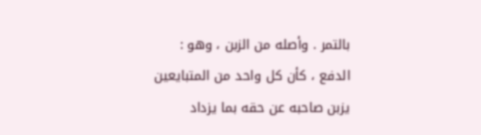بالتمر . وأصله من الزبن ، وهو :
الدفع ، كأن كل واحد من المتبايعين يزبن صاحبه عن حقه بما يزداد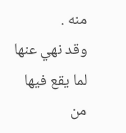منه .
وقد نهي عنها لما يقع فيها من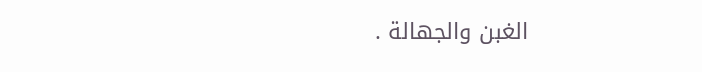الغبن والجهالة .